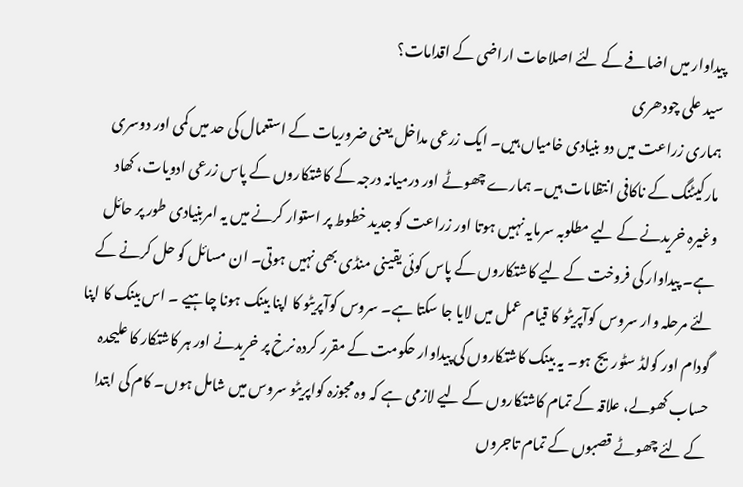پیداوار میں اضافے کے لئے اصلاحات اراضی کے اقدامات؟
سید علی چودھری
ہماری زراعت میں دو بنیادی خامیاں ہیں۔ ایک زرعی مداخل یعنی ضروریات کے استعمال کی حد میں کمی اور دوسری مارکیٹنگ کے ناکافی انتظامات ہیں۔ ہمارے چھوٹے اور درمیانہ درجہ کے کاشتکاروں کے پاس زرعی ادویات، کھاد وغیرہ خریدنے کے لیے مطلوبہ سرمایہ نہیں ہوتا اور زراعت کو جدید خطوط پر استوار کرنے میں یہ امربنیادی طور پر حائل ہے۔ پیداوار کی فروخت کے لیے کاشتکاروں کے پاس کوئی یقینی منڈی بھی نہیں ہوتی۔ ان مسائل کو حل کرنے کے لئے مرحلہ وار سروس کوآپریٹو کا قیام عمل میں لایا جا سکتا ہے۔ سروس کوآپریٹو کا اپنا بینک ہونا چاہیے ۔ اس بینک کا اپنا گودام اور کولڈ سٹوریج ہو۔ یہ بینک کاشتکاروں کی پیداوار حکومت کے مقرر کردہ نرخ پر خریدنے اور ہر کاشتکار کا علیحدہ حساب کھولے، علاقہ کے تمام کاشتکاروں کے لیے لازمی ہے کہ وہ مجوزہ کواپریٹو سروس میں شامل ہوں۔ کام کی ابتدا کے لئے چھوٹے قصبوں کے تمام تاجروں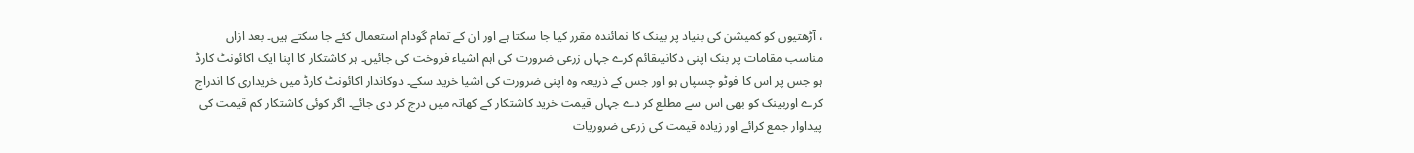، آڑھتیوں کو کمیشن کی بنیاد پر بینک کا نمائندہ مقرر کیا جا سکتا ہے اور ان کے تمام گودام استعمال کئے جا سکتے ہیں۔ بعد ازاں مناسب مقامات پر بنک اپنی دکانیںقائم کرے جہاں زرعی ضرورت کی اہم اشیاء فروخت کی جائیں۔ ہر کاشتکار کا اپنا ایک اکائونٹ کارڈ ہو جس پر اس کا فوٹو چسپاں ہو اور جس کے ذریعہ وہ اپنی ضرورت کی اشیا خرید سکے۔ دوکاندار اکائونٹ کارڈ میں خریداری کا اندراج کرے اوربینک کو بھی اس سے مطلع کر دے جہاں قیمت خرید کاشتکار کے کھاتہ میں درج کر دی جائے۔ اگر کوئی کاشتکار کم قیمت کی پیداوار جمع کرائے اور زیادہ قیمت کی زرعی ضروریات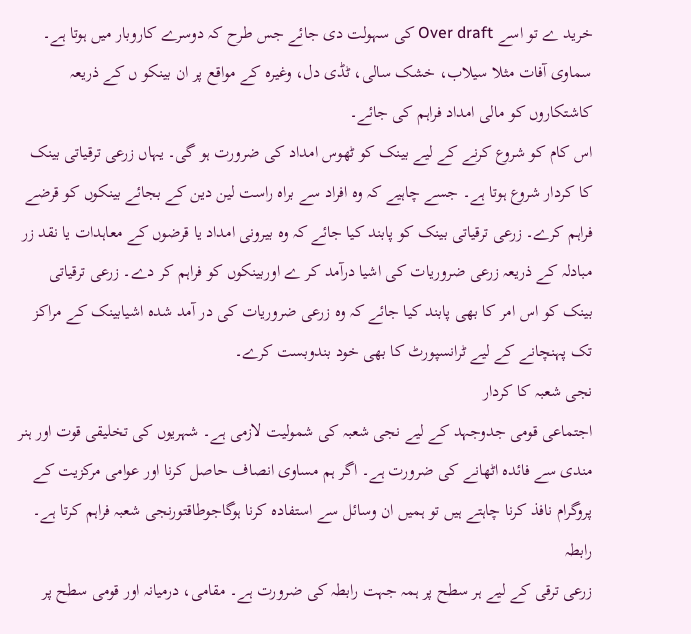خرید ے تو اسے Over draft کی سہولت دی جائے جس طرح کہ دوسرے کاروبار میں ہوتا ہے۔ سماوی آفات مثلا سیلاب، خشک سالی، ٹڈی دل، وغیرہ کے مواقع پر ان بینکو ں کے ذریعہ کاشتکاروں کو مالی امداد فراہم کی جائے۔
اس کام کو شروع کرنے کے لیے بینک کو ٹھوس امداد کی ضرورت ہو گی۔ یہاں زرعی ترقیاتی بینک کا کردار شروع ہوتا ہے۔ جسے چاہیے کہ وہ افراد سے براہ راست لین دین کے بجائے بینکوں کو قرضے فراہم کرے۔ زرعی ترقیاتی بینک کو پابند کیا جائے کہ وہ بیرونی امداد یا قرضوں کے معاہدات یا نقد زر مبادلہ کے ذریعہ زرعی ضروریات کی اشیا درآمد کر ے اوربینکوں کو فراہم کر دے۔ زرعی ترقیاتی بینک کو اس امر کا بھی پابند کیا جائے کہ وہ زرعی ضروریات کی در آمد شدہ اشیابینک کے مراکز تک پہنچانے کے لیے ٹرانسپورٹ کا بھی خود بندوبست کرے۔
نجی شعبہ کا کردار
اجتماعی قومی جدوجہد کے لیے نجی شعبہ کی شمولیت لازمی ہے۔ شہریوں کی تخلیقی قوت اور ہنر مندی سے فائدہ اٹھانے کی ضرورت ہے۔ اگر ہم مساوی انصاف حاصل کرنا اور عوامی مرکزیت کے پروگرام نافذ کرنا چاہتے ہیں تو ہمیں ان وسائل سے استفادہ کرنا ہوگاجوطاقتورنجی شعبہ فراہم کرتا ہے۔
رابطہ
زرعی ترقی کے لیے ہر سطح پر ہمہ جہت رابطہ کی ضرورت ہے۔ مقامی، درمیانہ اور قومی سطح پر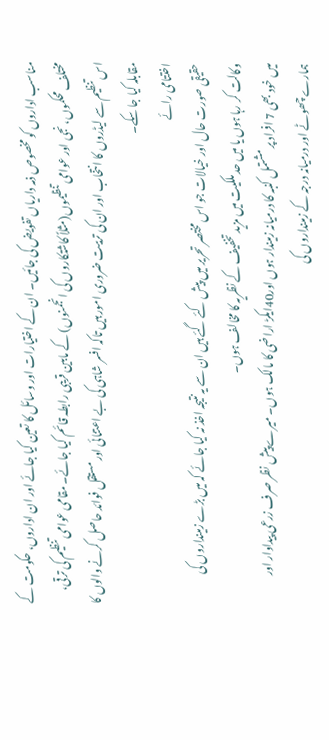مناسب اداروں کو مخصوص ذمہ داریاں تفویض کی جائیں۔ ان کے اختیارات اور وسائل کا تعین کیا جائے اور ان اداروں، حکومت کے مختلف محکموں، نجی اور عوامی تنظیموں(مثلاً کاشتکاروں کی انجمنوں) کے مابین قریبی رابطہ قائم کیا جائے۔ مقامی عوامی تنظیم کی ترقی، اس تنظیم سے لیڈروں کا انتخاب اور ان کی تربیت ضروری امور ہیں تاکہ افسر شاہی کی بے اعتنائی اور مستقل فوائد حاصل کرنے والوں کا مقابلہ کیا جا سکے۔
اختتامی رائے
حقیقی صورت حال اور خیالات جو اس مختصر تحریر میں پیش کئے گئے ہیں ان سے یہ نتیجہ اخذ نہ کیا جائے کہ میں بڑے زمینداروں کی وکالت کر رہا ہوں یا میں حد ملکیت میں مزید تخفیف کے نظریہ کا مخالف ہوں۔
میں خود بھی 7 افراد پر مشتمل کنبہ کا درمیانہ زمیندار ہوں اور40ایکڑ اراضی کا مالک ہوں۔ میرے پیش نظر صرف زرعی پیداوار اور ہمارے چھوٹے اور درمیانہ درجہ کے زمینداروں کی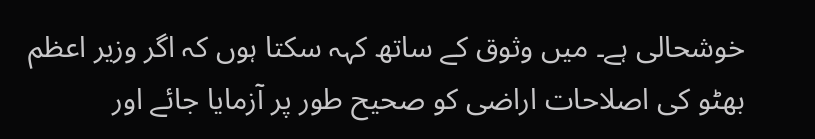خوشحالی ہے۔ میں وثوق کے ساتھ کہہ سکتا ہوں کہ اگر وزیر اعظم بھٹو کی اصلاحات اراضی کو صحیح طور پر آزمایا جائے اور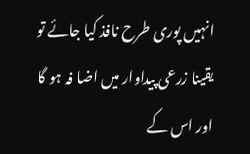انہیں پوری طرح نافذ کیا جائے تو یقینا زرعی پیداوار میں اضا فہ ہو گا اور اس کے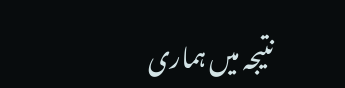نتیجہ میں ہماری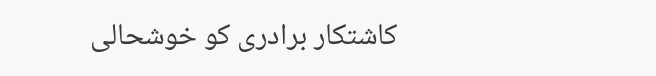کاشتکار برادری کو خوشحالی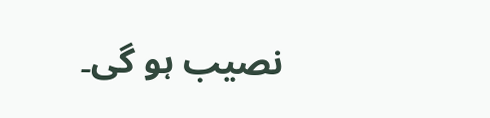نصیب ہو گی۔